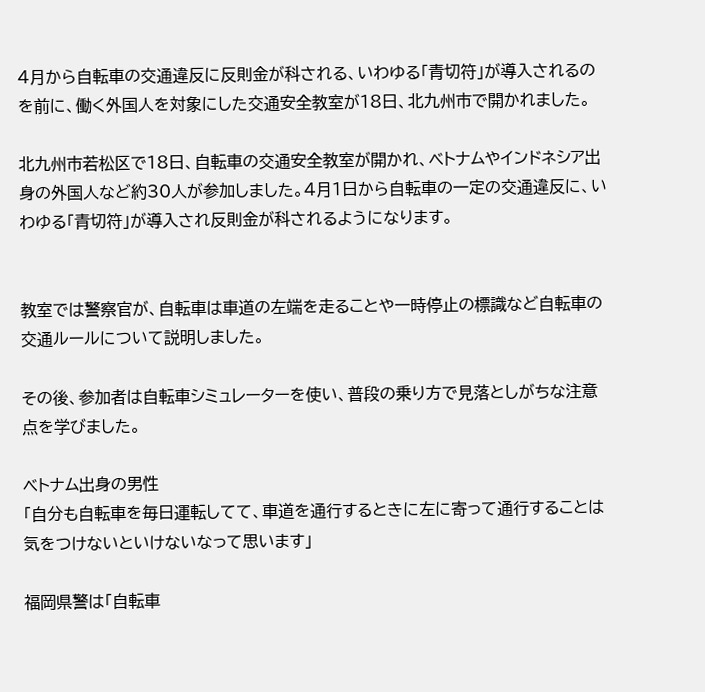4月から自転車の交通違反に反則金が科される、いわゆる「青切符」が導入されるのを前に、働く外国人を対象にした交通安全教室が18日、北九州市で開かれました。

北九州市若松区で18日、自転車の交通安全教室が開かれ、ベトナムやインドネシア出身の外国人など約30人が参加しました。4月1日から自転車の一定の交通違反に、いわゆる「青切符」が導入され反則金が科されるようになります。


教室では警察官が、自転車は車道の左端を走ることや一時停止の標識など自転車の交通ルールについて説明しました。

その後、参加者は自転車シミュレーターを使い、普段の乗り方で見落としがちな注意点を学びました。

ベトナム出身の男性
「自分も自転車を毎日運転してて、車道を通行するときに左に寄って通行することは気をつけないといけないなって思います」

福岡県警は「自転車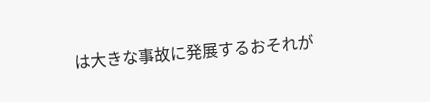は大きな事故に発展するおそれが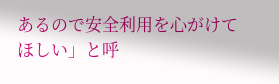あるので安全利用を心がけてほしい」と呼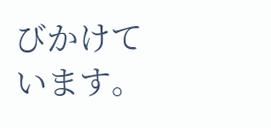びかけています。